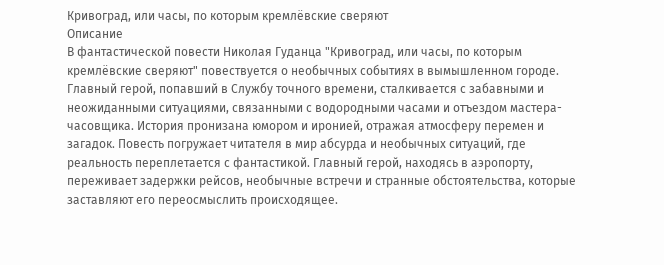Кривоград, или часы, по которым кремлёвские сверяют
Описание
В фантастической повести Николая Гуданца "Кривоград, или часы, по которым кремлёвские сверяют" повествуется о необычных событиях в вымышленном городе. Главный герой, попавший в Службу точного времени, сталкивается с забавными и неожиданными ситуациями, связанными с водородными часами и отъездом мастера-часовщика. История пронизана юмором и иронией, отражая атмосферу перемен и загадок. Повесть погружает читателя в мир абсурда и необычных ситуаций, где реальность переплетается с фантастикой. Главный герой, находясь в аэропорту, переживает задержки рейсов, необычные встречи и странные обстоятельства, которые заставляют его переосмыслить происходящее.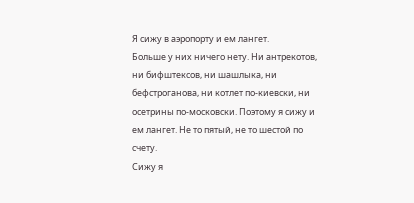Я сижу в аэропорту и ем лангет.
Больше у них ничего нету. Ни антрекотов, ни бифштексов, ни шашлыка, ни бефстроганова, ни котлет по-киевски, ни осетрины по-московски. Поэтому я сижу и ем лангет. Не то пятый, не то шестой по счету.
Сижу я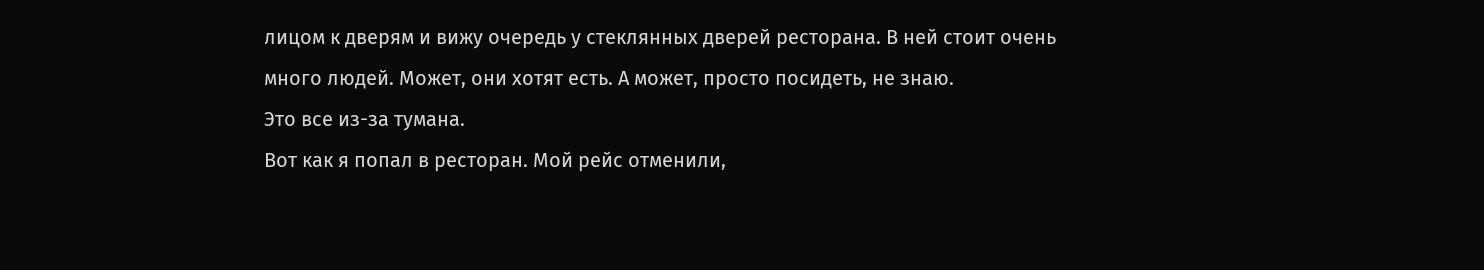лицом к дверям и вижу очередь у стеклянных дверей ресторана. В ней стоит очень много людей. Может, они хотят есть. А может, просто посидеть, не знаю.
Это все из-за тумана.
Вот как я попал в ресторан. Мой рейс отменили,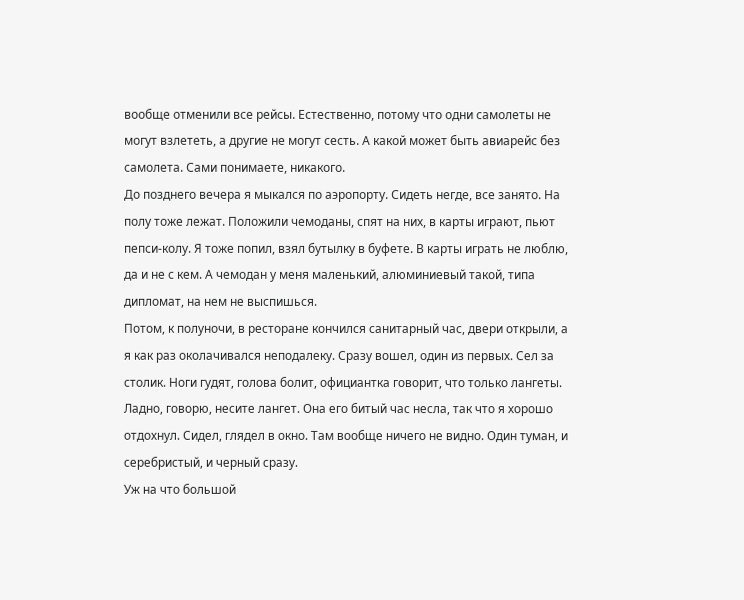вообще отменили все рейсы. Естественно, потому что одни самолеты не могут взлететь, а другие не могут сесть. А какой может быть авиарейс без самолета. Сами понимаете, никакого.
До позднего вечера я мыкался по аэропорту. Сидеть негде, все занято. На полу тоже лежат. Положили чемоданы, спят на них, в карты играют, пьют пепси-колу. Я тоже попил, взял бутылку в буфете. В карты играть не люблю, да и не с кем. А чемодан у меня маленький, алюминиевый такой, типа дипломат, на нем не выспишься.
Потом, к полуночи, в ресторане кончился санитарный час, двери открыли, а я как раз околачивался неподалеку. Сразу вошел, один из первых. Сел за столик. Ноги гудят, голова болит, официантка говорит, что только лангеты. Ладно, говорю, несите лангет. Она его битый час несла, так что я хорошо отдохнул. Сидел, глядел в окно. Там вообще ничего не видно. Один туман, и серебристый, и черный сразу.
Уж на что большой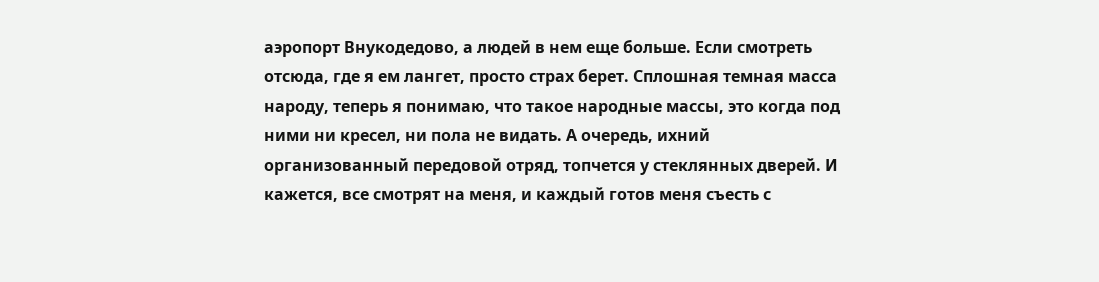аэропорт Внукодедово, а людей в нем еще больше. Если смотреть отсюда, где я ем лангет, просто страх берет. Сплошная темная масса народу, теперь я понимаю, что такое народные массы, это когда под ними ни кресел, ни пола не видать. А очередь, ихний организованный передовой отряд, топчется у стеклянных дверей. И кажется, все смотрят на меня, и каждый готов меня съесть с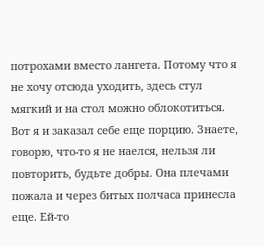потрохами вместо лангета. Потому что я не хочу отсюда уходить, здесь стул мягкий и на стол можно облокотиться. Вот я и заказал себе еще порцию. Знаете, говорю, что-то я не наелся, нельзя ли повторить, будьте добры. Она плечами пожала и через битых полчаса принесла еще. Ей-то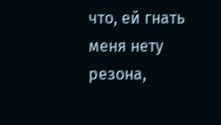что, ей гнать меня нету резона,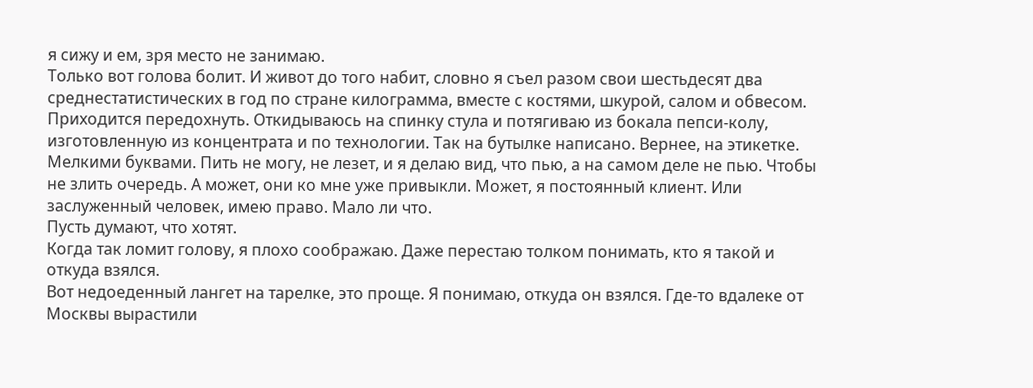я сижу и ем, зря место не занимаю.
Только вот голова болит. И живот до того набит, словно я съел разом свои шестьдесят два среднестатистических в год по стране килограмма, вместе с костями, шкурой, салом и обвесом. Приходится передохнуть. Откидываюсь на спинку стула и потягиваю из бокала пепси-колу, изготовленную из концентрата и по технологии. Так на бутылке написано. Вернее, на этикетке. Мелкими буквами. Пить не могу, не лезет, и я делаю вид, что пью, а на самом деле не пью. Чтобы не злить очередь. А может, они ко мне уже привыкли. Может, я постоянный клиент. Или заслуженный человек, имею право. Мало ли что.
Пусть думают, что хотят.
Когда так ломит голову, я плохо соображаю. Даже перестаю толком понимать, кто я такой и откуда взялся.
Вот недоеденный лангет на тарелке, это проще. Я понимаю, откуда он взялся. Где-то вдалеке от Москвы вырастили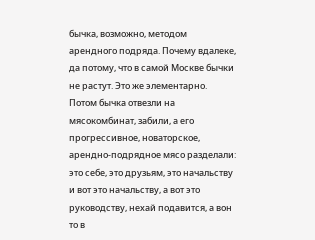бычка, возможно, методом арендного подряда. Почему вдалеке, да потому, что в самой Москве бычки не растут. Это же элементарно. Потом бычка отвезли на мясокомбинат, забили, а его прогрессивное, новаторское, арендно-подрядное мясо разделали: это себе, это друзьям, это начальству и вот это начальству, а вот это руководству, нехай подавится, а вон то в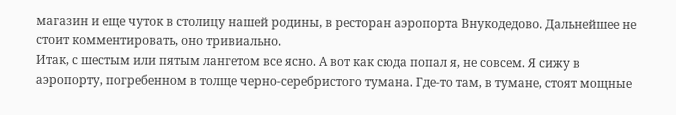магазин и еще чуток в столицу нашей родины, в ресторан аэропорта Внукодедово. Дальнейшее не стоит комментировать, оно тривиально.
Итак, с шестым или пятым лангетом все ясно. А вот как сюда попал я, не совсем. Я сижу в аэропорту, погребенном в толще черно-серебристого тумана. Где-то там, в тумане, стоят мощные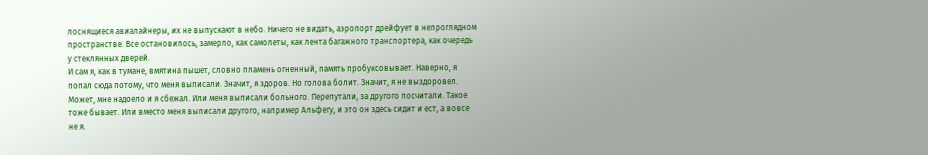лоснящиеся авиалайнеры, их не выпускают в небо. Ничего не видать, аэропорт дрейфует в непроглядном пространстве. Все остановилось, замерло, как самолеты, как лента багажного транспортера, как очередь у стеклянных дверей.
И сам я, как в тумане, вмятина пышет, словно пламень огненный, память пробуксовывает. Наверно, я попал сюда потому, что меня выписали. Значит, я здоров. Но голова болит. Значит, я не выздоровел. Может, мне надоело и я сбежал. Или меня выписали больного. Перепутали, за другого посчитали. Такое тоже бывает. Или вместо меня выписали другого, например Альфегу, и это он здесь сидит и ест, а вовсе не я.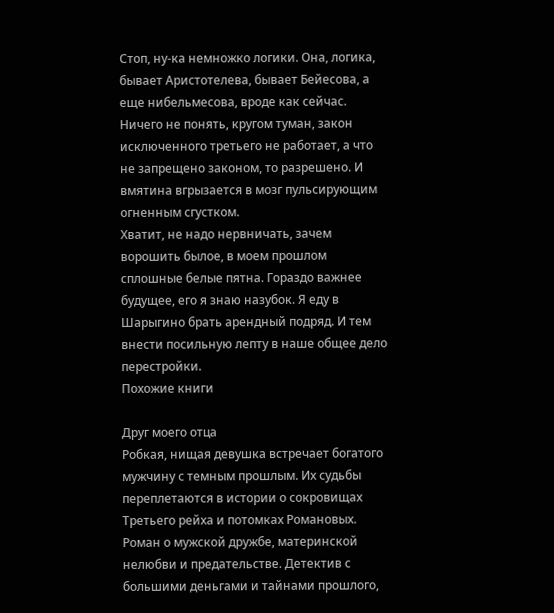Стоп, ну-ка немножко логики. Она, логика, бывает Аристотелева, бывает Бейесова, а еще нибельмесова, вроде как сейчас. Ничего не понять, кругом туман, закон исключенного третьего не работает, а что не запрещено законом, то разрешено. И вмятина вгрызается в мозг пульсирующим огненным сгустком.
Хватит, не надо нервничать, зачем ворошить былое, в моем прошлом сплошные белые пятна. Гораздо важнее будущее, его я знаю назубок. Я еду в Шарыгино брать арендный подряд. И тем внести посильную лепту в наше общее дело перестройки.
Похожие книги

Друг моего отца
Робкая, нищая девушка встречает богатого мужчину с темным прошлым. Их судьбы переплетаются в истории о сокровищах Третьего рейха и потомках Романовых. Роман о мужской дружбе, материнской нелюбви и предательстве. Детектив с большими деньгами и тайнами прошлого,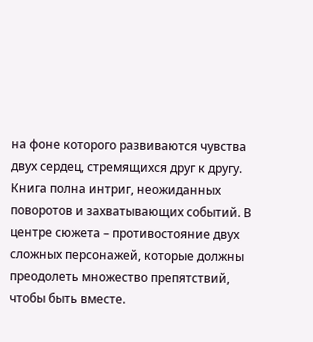на фоне которого развиваются чувства двух сердец, стремящихся друг к другу. Книга полна интриг, неожиданных поворотов и захватывающих событий. В центре сюжета – противостояние двух сложных персонажей, которые должны преодолеть множество препятствий, чтобы быть вместе.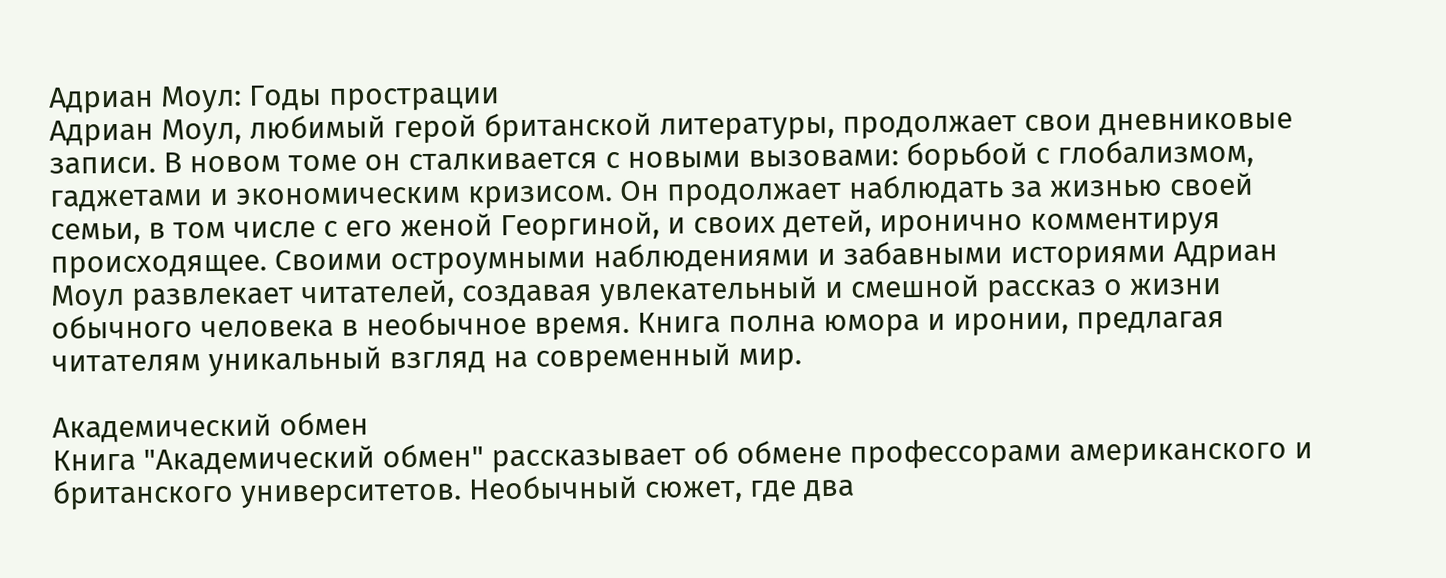Адриан Моул: Годы прострации
Адриан Моул, любимый герой британской литературы, продолжает свои дневниковые записи. В новом томе он сталкивается с новыми вызовами: борьбой с глобализмом, гаджетами и экономическим кризисом. Он продолжает наблюдать за жизнью своей семьи, в том числе с его женой Георгиной, и своих детей, иронично комментируя происходящее. Своими остроумными наблюдениями и забавными историями Адриан Моул развлекает читателей, создавая увлекательный и смешной рассказ о жизни обычного человека в необычное время. Книга полна юмора и иронии, предлагая читателям уникальный взгляд на современный мир.

Академический обмен
Книга "Академический обмен" рассказывает об обмене профессорами американского и британского университетов. Необычный сюжет, где два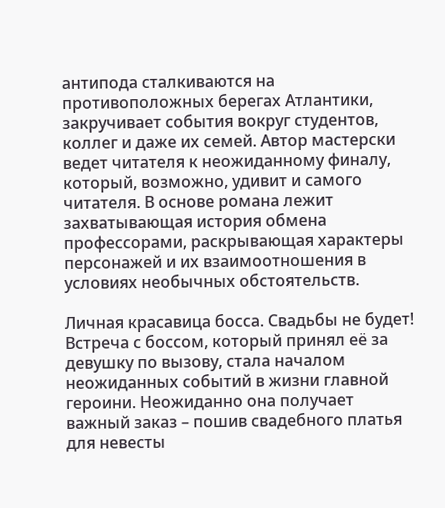антипода сталкиваются на противоположных берегах Атлантики, закручивает события вокруг студентов, коллег и даже их семей. Автор мастерски ведет читателя к неожиданному финалу, который, возможно, удивит и самого читателя. В основе романа лежит захватывающая история обмена профессорами, раскрывающая характеры персонажей и их взаимоотношения в условиях необычных обстоятельств.

Личная красавица босса. Свадьбы не будет!
Встреча с боссом, который принял её за девушку по вызову, стала началом неожиданных событий в жизни главной героини. Неожиданно она получает важный заказ – пошив свадебного платья для невесты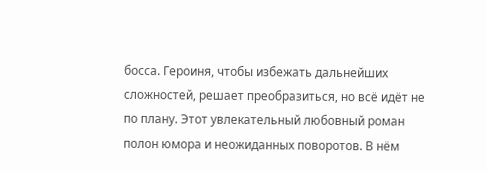босса. Героиня, чтобы избежать дальнейших сложностей, решает преобразиться, но всё идёт не по плану. Этот увлекательный любовный роман полон юмора и неожиданных поворотов. В нём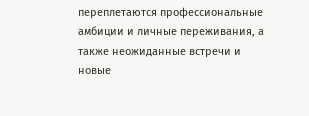переплетаются профессиональные амбиции и личные переживания, а также неожиданные встречи и новые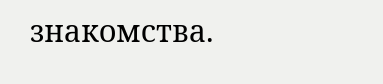знакомства.